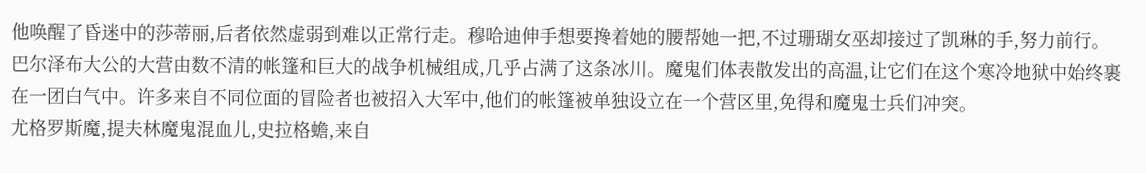他唤醒了昏迷中的莎蒂丽,后者依然虚弱到难以正常行走。穆哈迪伸手想要搀着她的腰帮她一把,不过珊瑚女巫却接过了凯琳的手,努力前行。
巴尔泽布大公的大营由数不清的帐篷和巨大的战争机械组成,几乎占满了这条冰川。魔鬼们体表散发出的高温,让它们在这个寒冷地狱中始终裹在一团白气中。许多来自不同位面的冒险者也被招入大军中,他们的帐篷被单独设立在一个营区里,免得和魔鬼士兵们冲突。
尤格罗斯魔,提夫林魔鬼混血儿,史拉格蟾,来自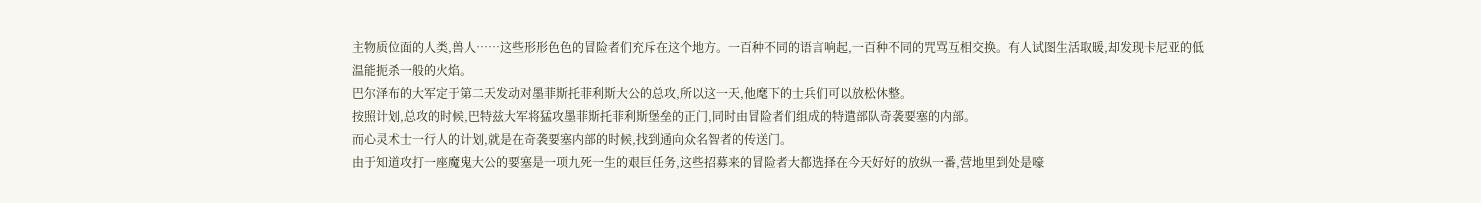主物质位面的人类,兽人……这些形形色色的冒险者们充斥在这个地方。一百种不同的语言响起,一百种不同的咒骂互相交换。有人试图生活取暖,却发现卡尼亚的低温能扼杀一般的火焰。
巴尔泽布的大军定于第二天发动对墨菲斯托菲利斯大公的总攻,所以这一天,他麾下的士兵们可以放松休整。
按照计划,总攻的时候,巴特兹大军将猛攻墨菲斯托菲利斯堡垒的正门,同时由冒险者们组成的特遣部队奇袭要塞的内部。
而心灵术士一行人的计划,就是在奇袭要塞内部的时候,找到通向众名智者的传送门。
由于知道攻打一座魔鬼大公的要塞是一项九死一生的艰巨任务,这些招募来的冒险者大都选择在今天好好的放纵一番,营地里到处是嚎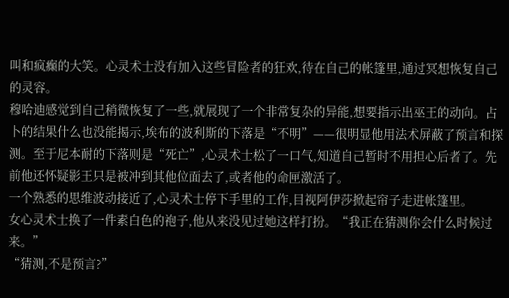叫和疯癫的大笑。心灵术士没有加入这些冒险者的狂欢,待在自己的帐篷里,通过冥想恢复自己的灵容。
穆哈迪感觉到自己稍微恢复了一些,就展现了一个非常复杂的异能,想要指示出巫王的动向。占卜的结果什么也没能揭示,埃布的波利斯的下落是“不明”——很明显他用法术屏蔽了预言和探测。至于尼本耐的下落则是“死亡”,心灵术士松了一口气,知道自己暂时不用担心后者了。先前他还怀疑影王只是被冲到其他位面去了,或者他的命匣激活了。
一个熟悉的思维波动接近了,心灵术士停下手里的工作,目视阿伊莎掀起帘子走进帐篷里。
女心灵术士换了一件素白色的袍子,他从来没见过她这样打扮。“我正在猜测你会什么时候过来。”
“猜测,不是预言?”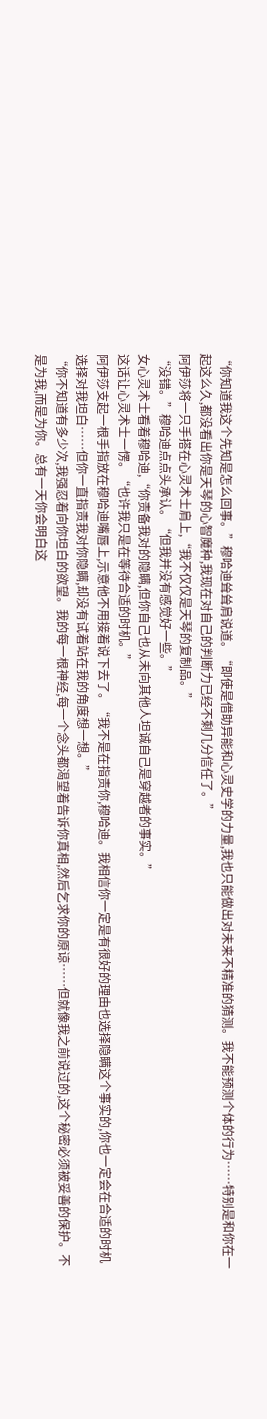“你知道我这个先知是怎么回事。”穆哈迪耸耸肩说道。“即使是借助异能和心灵史学的力量,我也只能做出对未来不精准的猜测。我不能预测个体的行为……特别是和你在一起这么久,都没看出你是天琴的心智魔种,我现在对自己的判断力已经不剩几分信任了。”
阿伊莎将一只手搭在心灵术士肩上,“我不仅仅是天琴的复制品。”
“没错。”穆哈迪点点头承认。“但我并没有感觉好一些。”
女心灵术士看着穆哈迪,“你责备我对的隐瞒,但你自己也从未向其他人坦诚自己是穿越者的事实。”
这话让心灵术士一愣。“也许我只是在等待合适的时机。”
阿伊莎支起一根手指放在穆哈迪嘴唇上,示意他不用接着说下去了。“我不是在指责你,穆哈迪。我相信你一定是有很好的理由也选择隐瞒这个事实的,你也一定会在合适的时机选择对我坦白……但你一直指责我对你隐瞒,却没有试着站在我的角度想一想。”
“你不知道有多少次,我强忍着向你坦白的欲望。我的每一根神经,每一个念头都渴望着告诉你真相,然后乞求你的原谅……但就像我之前说过的,这个秘密必须被妥善的保护。不是为我,而是为你。总有一天你会明白这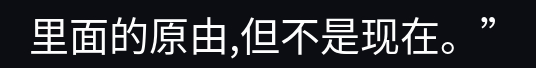里面的原由,但不是现在。”